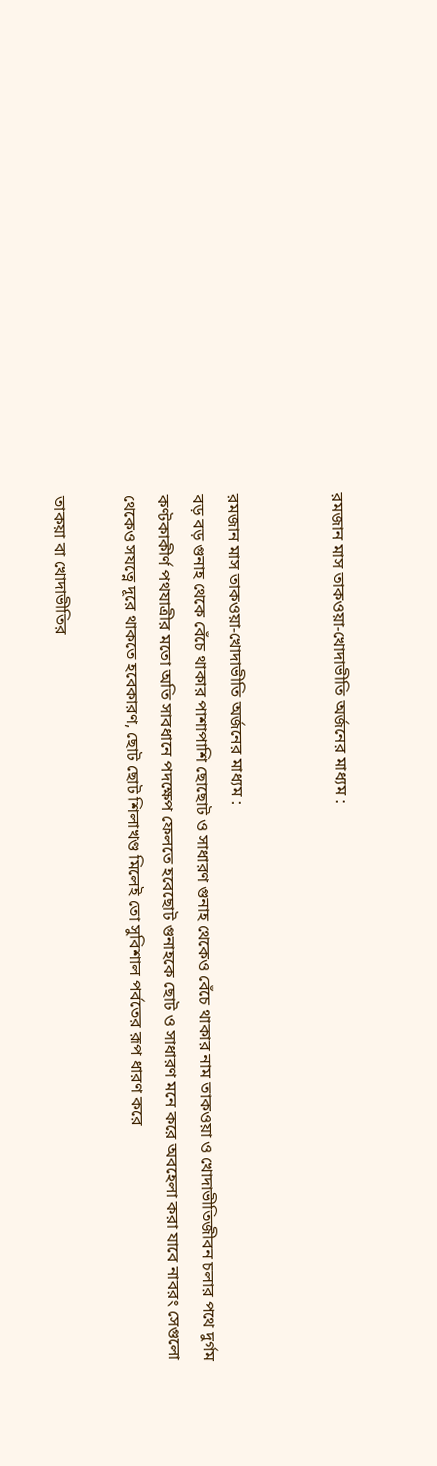রমজান মাস তাকওয়া-খোদাভীতি অর্জনের মাধ্যম :


রমজান মাস তাকওয়া-খোদাভীতি অর্জনের মাধ্যম :
বড় বড় গুনাহ থেকে বেঁচে থাকার পাশাপাশি ছোছোট ও সাধারণ গুনাহ থেকেও বেঁচে থাকার নাম তাকওয়া ও খোদাভীতিজীবন চলার পথে দুৰ্গম কণ্টকাকীর্ণ পথযাত্রীর মতো অতি সাবধানে পদক্ষেপ ফেলতে হবেছোট গুনাহকে ছোট ও সাধারণ মনে করে অবহেলা করা যাবে নাবরং সেগুলো থেকেও সযত্নে দূরে থাকতে হবেকারণ, ছোট ছোট শিলাখণ্ড মিলেই তো সুবিশাল পর্বতের রূপ ধারণ করে

তাকয়া বা খোদাভীতির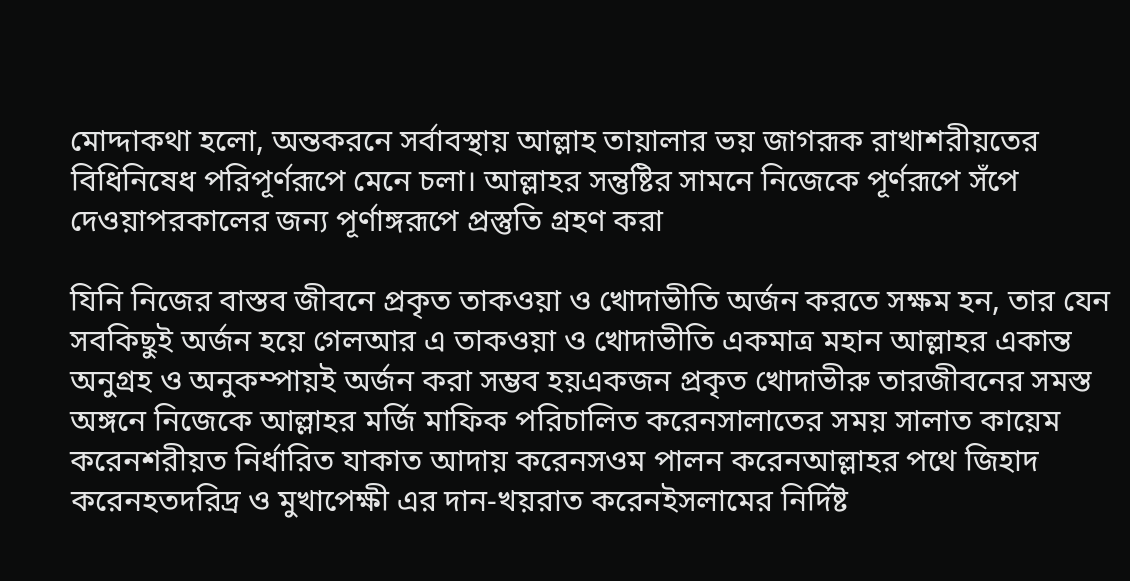মোদ্দাকথা হলো, অন্তকরনে সর্বাবস্থায় আল্লাহ তায়ালার ভয় জাগরূক রাখাশরীয়তের বিধিনিষেধ পরিপূর্ণরূপে মেনে চলা। আল্লাহর সন্তুষ্টির সামনে নিজেকে পূর্ণরূপে সঁপে দেওয়াপরকালের জন্য পূর্ণাঙ্গরূপে প্রস্তুতি গ্রহণ করা

যিনি নিজের বাস্তব জীবনে প্রকৃত তাকওয়া ও খোদাভীতি অর্জন করতে সক্ষম হন, তার যেন সবকিছুই অর্জন হয়ে গেলআর এ তাকওয়া ও খোদাভীতি একমাত্র মহান আল্লাহর একান্ত অনুগ্রহ ও অনুকম্পায়ই অর্জন করা সম্ভব হয়একজন প্রকৃত খোদাভীরু তারজীবনের সমস্ত অঙ্গনে নিজেকে আল্লাহর মর্জি মাফিক পরিচালিত করেনসালাতের সময় সালাত কায়েম করেনশরীয়ত নির্ধারিত যাকাত আদায় করেনসওম পালন করেনআল্লাহর পথে জিহাদ করেনহতদরিদ্র ও মুখাপেক্ষী এর দান-খয়রাত করেনইসলামের নির্দিষ্ট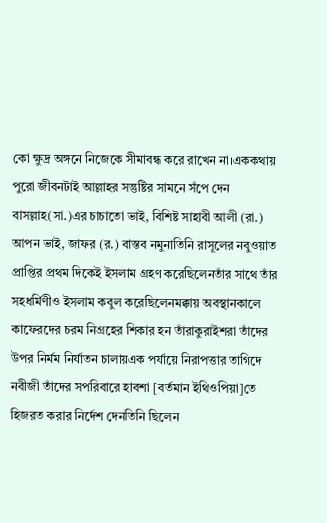কো ক্ষুদ্র অঙ্গনে নিজেকে সীমাবন্ধ করে রাখেন না।এককথায় পুরো জীবনটাই আল্লাহর সন্তুষ্টির সামনে সঁপে দেন
বাসল্লাহ(সা.)এর চাচাতো ভাই, বিশিষ্ট সাহাবী আলী (রা.) আপন ভাই, জাফর (র.) বাস্তব নমুনাতিনি রাসূলের নবুওয়াত প্রাপ্তির প্রথম দিকেই ইসলাম গ্রহণ করেছিলেনতাঁর সাথে তাঁর সহধর্মিণীও ইসলাম কবুল করেছিলেনমক্কায় অবস্থানকালে কাফেরদের চরম নিগ্রহের শিকার হন তাঁরাকুরাইশরা তাঁদের উপর নির্মম নির্যাতন চালায়এক পর্যায়ে নিরাপত্তার তাগিদে নবীজী তাঁদের সপরিবারে হাবশা [বর্তমান ইথিওপিয়া]তে হিজরত করার নির্দেশ দেনতিনি ছিলেন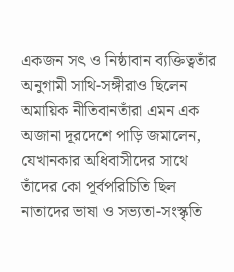একজন সৎ ও নিষ্ঠাবান ব্যক্তিত্বতাঁর অনুগামী সাথি-সঙ্গীরাও ছিলেন অমায়িক নীতিবানতাঁরা এমন এক অজানা দূরদেশে পাড়ি জমালেন, যেখানকার অধিবাসীদের সাথে তাঁদের কো পূর্বপরিচিতি ছিল নাতাদের ভাষা ও সভ্যতা-সংস্কৃতি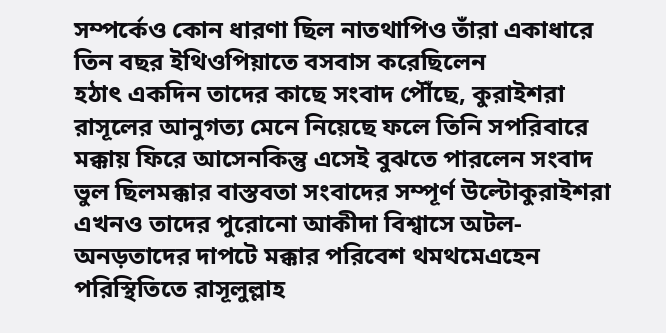সম্পর্কেও কোন ধারণা ছিল নাতথাপিও তাঁরা একাধারে তিন বছর ইথিওপিয়াতে বসবাস করেছিলেন
হঠাৎ একদিন তাদের কাছে সংবাদ পৌঁছে, কুরাইশরা রাসূলের আনুগত্য মেনে নিয়েছে ফলে তিনি সপরিবারে মক্কায় ফিরে আসেনকিন্তু এসেই বুঝতে পারলেন সংবাদ ভুল ছিলমক্কার বাস্তবতা সংবাদের সম্পূর্ণ উল্টোকুরাইশরা এখনও তাদের পুরোনো আকীদা বিশ্বাসে অটল-অনড়তাদের দাপটে মক্কার পরিবেশ থমথমেএহেন পরিস্থিতিতে রাসূলুল্লাহ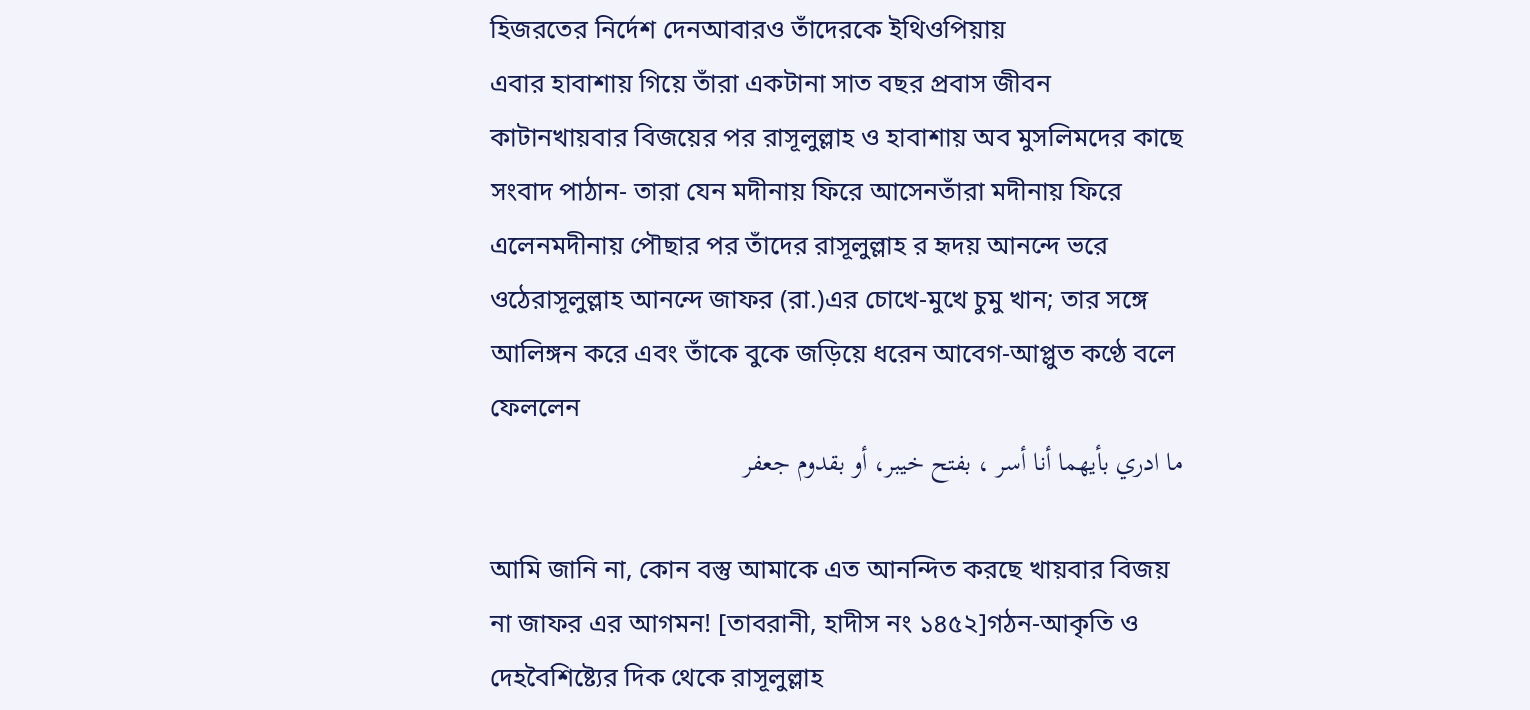হিজরতের নির্দেশ দেনআবারও তাঁদেরকে ইথিওপিয়ায়
এবার হাবাশায় গিয়ে তাঁরা একটানা সাত বছর প্রবাস জীবন কাটানখায়বার বিজয়ের পর রাসূলুল্লাহ ও হাবাশায় অব মুসলিমদের কাছে সংবাদ পাঠান- তারা যেন মদীনায় ফিরে আসেনতাঁরা মদীনায় ফিরে এলেনমদীনায় পৌছার পর তাঁদের রাসূলুল্লাহ র হৃদয় আনন্দে ভরে ওঠেরাসূলুল্লাহ আনন্দে জাফর (রা.)এর চোখে-মুখে চুমু খান; তার সঙ্গে আলিঙ্গন করে এবং তাঁকে বুকে জড়িয়ে ধরেন আবেগ-আপ্লুত কণ্ঠে বলে ফেললেন
ما ادري بأيهما أنا أسر ، بفتح خيبر، أو بقدوم جعفر

আমি জানি না, কোন বস্তু আমাকে এত আনন্দিত করছে খায়বার বিজয় না জাফর এর আগমন! [তাবরানী, হাদীস নং ১৪৫২]গঠন-আকৃতি ও দেহবৈশিষ্ট্যের দিক থেকে রাসূলুল্লাহ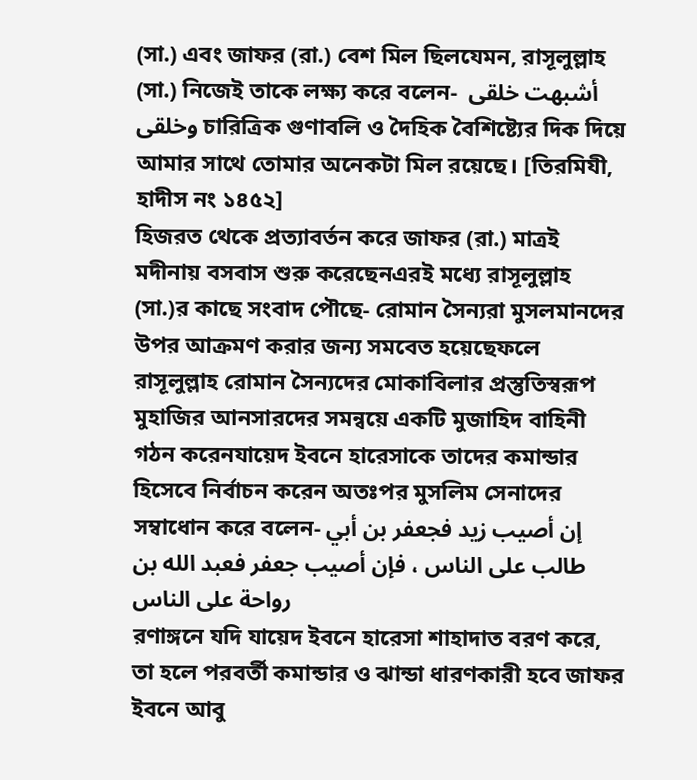(সা.) এবং জাফর (রা.) বেশ মিল ছিলযেমন, রাসূলুল্লাহ (সা.) নিজেই তাকে লক্ষ্য করে বলেন-  أشبهت خلقى وخلقى চারিত্রিক গুণাবলি ও দৈহিক বৈশিষ্ট্যের দিক দিয়ে আমার সাথে তোমার অনেকটা মিল রয়েছে। [তিরমিযী, হাদীস নং ১৪৫২]
হিজরত থেকে প্রত্যাবর্তন করে জাফর (রা.) মাত্রই মদীনায় বসবাস শুরু করেছেনএরই মধ্যে রাসূলুল্লাহ (সা.)র কাছে সংবাদ পৌছে- রোমান সৈন্যরা মুসলমানদের উপর আক্রমণ করার জন্য সমবেত হয়েছেফলে রাসূলুল্লাহ রোমান সৈন্যদের মোকাবিলার প্রস্তুতিস্বরূপ মুহাজির আনসারদের সমন্বয়ে একটি মুজাহিদ বাহিনী গঠন করেনযায়েদ ইবনে হারেসাকে তাদের কমান্ডার হিসেবে নির্বাচন করেন অতঃপর মুসলিম সেনাদের সম্বাধোন করে বলেন- إن أصيب زید فجعفر بن أبي طالب على الناس ، فإن أصيب جعفر فعبد الله بن رواحة على الناس
রণাঙ্গনে যদি যায়েদ ইবনে হারেসা শাহাদাত বরণ করে, তা হলে পরবর্তী কমান্ডার ও ঝান্ডা ধারণকারী হবে জাফর ইবনে আবু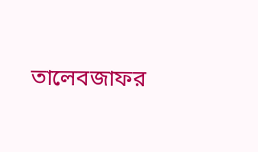তালেবজাফর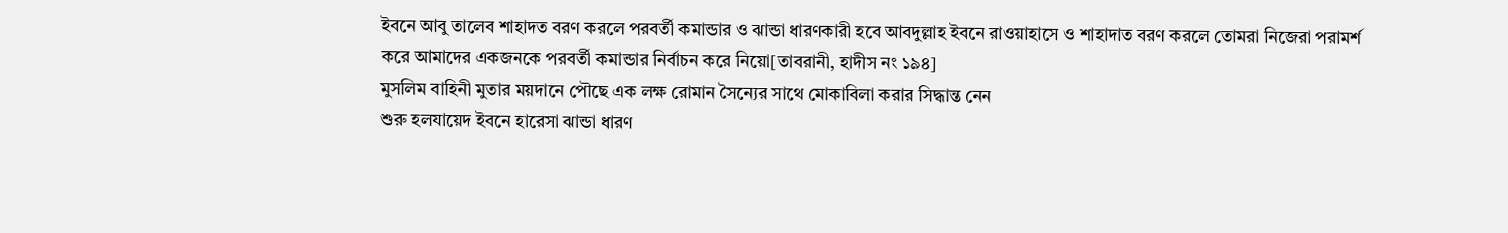ইবনে আবু তালেব শাহাদত বরণ করলে পরবর্তী কমান্ডার ও ঝান্ডা ধারণকারী হবে আবদুল্লাহ ইবনে রাওয়াহাসে ও শাহাদাত বরণ করলে তোমরা নিজেরা পরামর্শ করে আমাদের একজনকে পরবর্তী কমান্ডার নির্বাচন করে নিয়ো[তাবরানী, হাদীস নং ১৯৪]
মুসলিম বাহিনী মুতার ময়দানে পৌছে এক লক্ষ রোমান সৈন্যের সাথে মোকাবিলা করার সিদ্ধান্ত নেন
শুরু হলযায়েদ ইবনে হারেসা ঝান্ডা ধারণ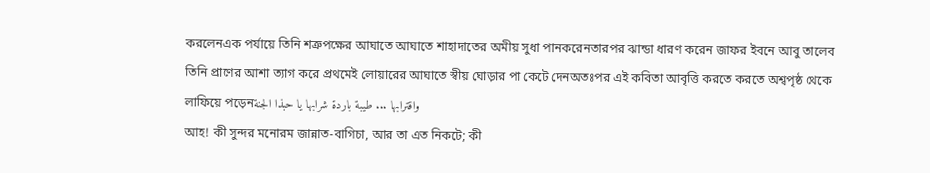করলেনএক পর্যায়ে তিনি শত্রুপক্ষের আঘাতে আঘাতে শাহাদাতের অমীয় সুধা পানকরেনতারপর ঝান্ডা ধারণ করেন জাফর ইবনে আবু তালেব তিনি প্রাণের আশা ত্যাগ করে প্রথমেই লোয়ারের আঘাতে স্বীয় ঘোড়ার পা কেটে দেনঅতঃপর এই কবিতা আবৃত্তি করতে করতে অশ্বপৃষ্ঠ থেকে লাফিয়ে পড়েনواقترابها ... طيبة باردة شرابها يا حبذا الجنة
আহ! কী সুন্দর মনোরম জান্নাত-বাগিচা, আর তা এত নিকটে; কী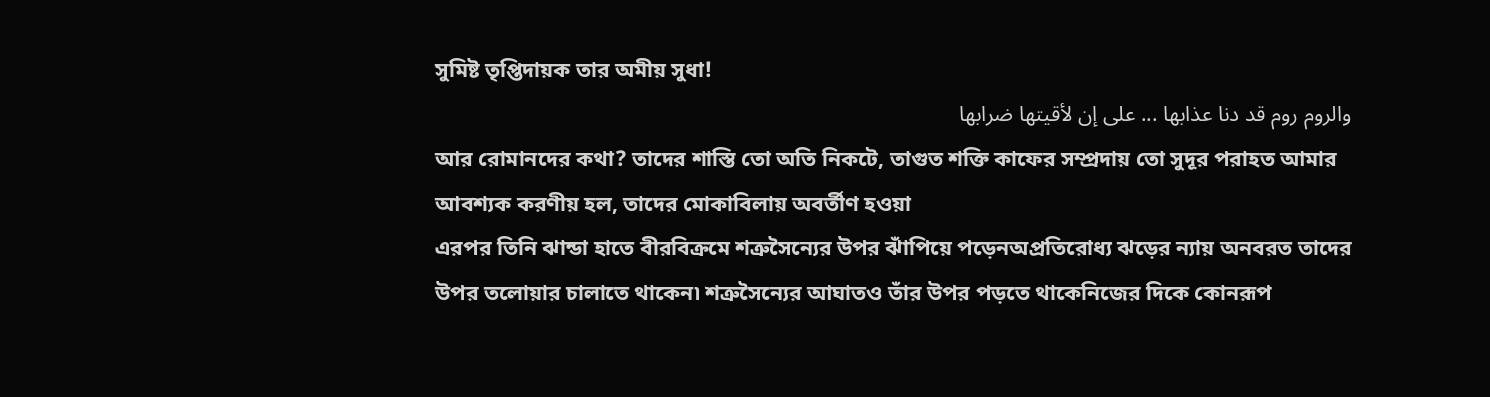সুমিষ্ট তৃপ্তিদায়ক তার অমীয় সুধা!
والروم روم قد دنا عذابها ... على إن لأقيتها ضرابها
আর রোমানদের কথা? তাদের শাস্তি তো অতি নিকটে, তাগুত শক্তি কাফের সম্প্রদায় তো সুদূর পরাহত আমার আবশ্যক করণীয় হল, তাদের মোকাবিলায় অবর্তীণ হওয়া
এরপর তিনি ঝান্ডা হাতে বীরবিক্রমে শত্রুসৈন্যের উপর ঝাঁপিয়ে পড়েনঅপ্রতিরোধ্য ঝড়ের ন্যায় অনবরত তাদের উপর তলোয়ার চালাতে থাকেন৷ শত্রুসৈন্যের আঘাতও তাঁর উপর পড়তে থাকেনিজের দিকে কোনরূপ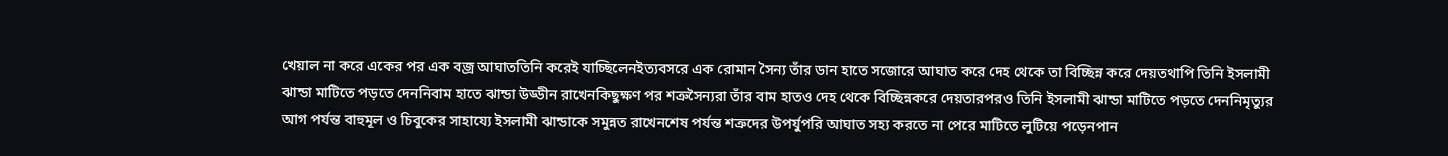খেয়াল না করে একের পর এক বজ্র আঘাততিনি করেই যাচ্ছিলেনইত্যবসরে এক রোমান সৈন্য তাঁর ডান হাতে সজোরে আঘাত করে দেহ থেকে তা বিচ্ছিন্ন করে দেয়তথাপি তিনি ইসলামী ঝান্ডা মাটিতে পড়তে দেননিবাম হাতে ঝান্ডা উড্ডীন রাখেনকিছুক্ষণ পর শত্রুসৈন্যরা তাঁর বাম হাতও দেহ থেকে বিচ্ছিন্নকরে দেয়তারপরও তিনি ইসলামী ঝান্ডা মাটিতে পড়তে দেননিমৃত্যুর আগ পর্যন্ত বাহুমূল ও চিবুকের সাহায্যে ইসলামী ঝান্ডাকে সমুন্নত রাখেনশেষ পর্যন্ত শত্রুদের উপর্যুপরি আঘাত সহ্য করতে না পেরে মাটিতে লুটিয়ে পড়েনপান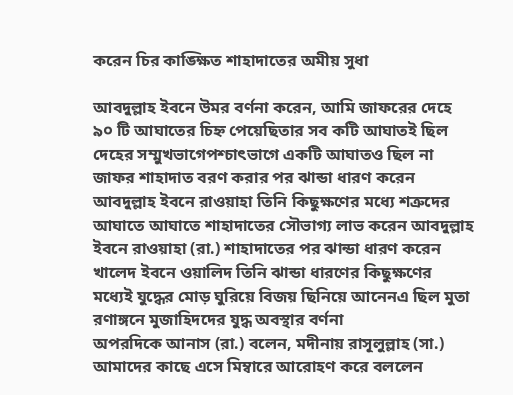করেন চির কাঙ্ক্ষিত শাহাদাতের অমীয় সুধা

আবদুল্লাহ ইবনে উমর বর্ণনা করেন, আমি জাফরের দেহে ৯০ টি আঘাতের চিহ্ন পেয়েছিতার সব কটি আঘাতই ছিল দেহের সম্মুখভাগেপশ্চাৎভাগে একটি আঘাতও ছিল না
জাফর শাহাদাত বরণ করার পর ঝান্ডা ধারণ করেন আবদুল্লাহ ইবনে রাওয়াহা তিনি কিছুক্ষণের মধ্যে শত্রুদের আঘাতে আঘাতে শাহাদাতের সৌভাগ্য লাভ করেন আবদুল্লাহ ইবনে রাওয়াহা (রা.) শাহাদাতের পর ঝান্ডা ধারণ করেন খালেদ ইবনে ওয়ালিদ তিনি ঝান্ডা ধারণের কিছুক্ষণের মধ্যেই যুদ্ধের মোড় ঘুরিয়ে বিজয় ছিনিয়ে আনেনএ ছিল মুতা রণাঙ্গনে মুজাহিদদের যুদ্ধ অবস্থার বর্ণনা
অপরদিকে আনাস (রা.) বলেন, মদীনায় রাসূলুল্লাহ (সা.) আমাদের কাছে এসে মিম্বারে আরোহণ করে বললেন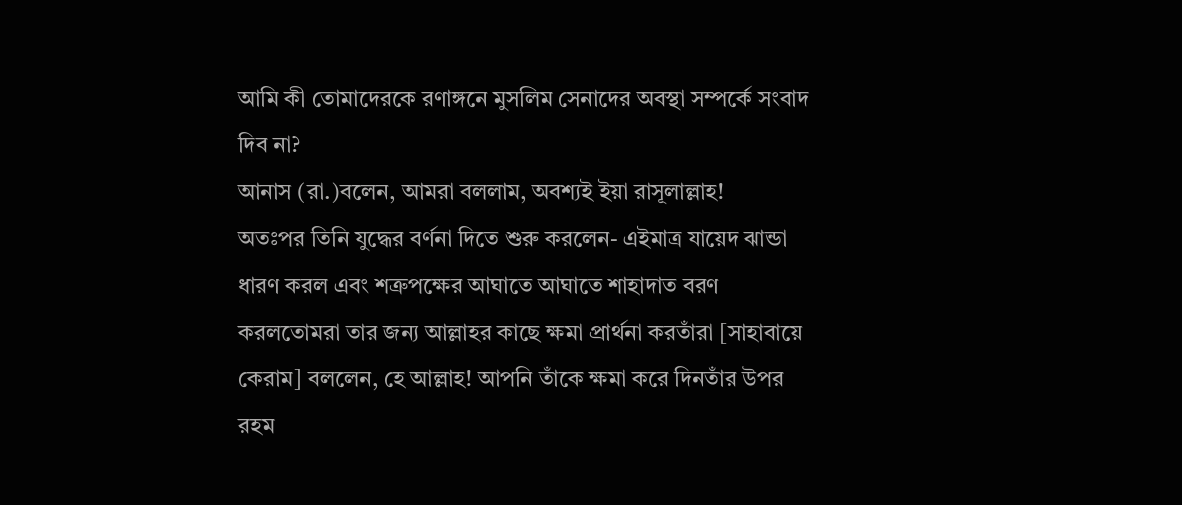আমি কী তোমাদেরকে রণাঙ্গনে মুসলিম সেনাদের অবস্থা সম্পর্কে সংবাদ দিব না?
আনাস (রা.)বলেন, আমরা বললাম, অবশ্যই ইয়া রাসূলাল্লাহ!
অতঃপর তিনি যুদ্ধের বর্ণনা দিতে শুরু করলেন- এইমাত্র যায়েদ ঝান্ডা ধারণ করল এবং শত্রুপক্ষের আঘাতে আঘাতে শাহাদাত বরণ করলতোমরা তার জন্য আল্লাহর কাছে ক্ষমা প্রার্থনা করতাঁরা [সাহাবায়ে কেরাম] বললেন, হে আল্লাহ! আপনি তাঁকে ক্ষমা করে দিনতাঁর উপর রহম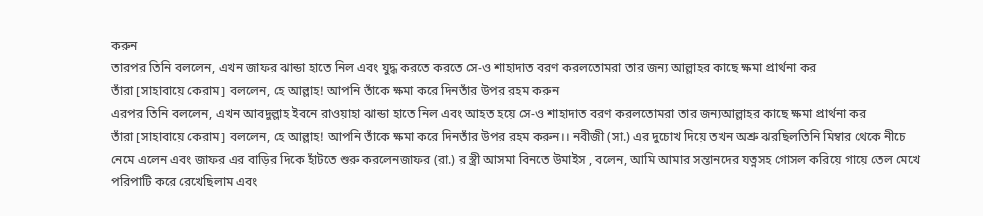করুন
তারপর তিনি বললেন, এখন জাফর ঝান্ডা হাতে নিল এবং যুদ্ধ করতে করতে সে-ও শাহাদাত বরণ করলতোমরা তার জন্য আল্লাহর কাছে ক্ষমা প্রার্থনা কর
তাঁরা [সাহাবায়ে কেরাম] বললেন, হে আল্লাহ! আপনি তাঁকে ক্ষমা করে দিনতাঁর উপর রহম করুন
এরপর তিনি বললেন, এখন আবদুল্লাহ ইবনে রাওয়াহা ঝান্ডা হাতে নিল এবং আহত হয়ে সে-ও শাহাদাত বরণ করলতোমরা তার জন্যআল্লাহর কাছে ক্ষমা প্রার্থনা কর
তাঁরা [সাহাবায়ে কেরাম] বললেন, হে আল্লাহ! আপনি তাঁকে ক্ষমা করে দিনতাঁর উপর রহম করুন।। নবীজী (সা.) এর দুচোখ দিয়ে তখন অশ্রু ঝরছিলতিনি মিম্বার থেকে নীচে নেমে এলেন এবং জাফর এর বাড়ির দিকে হাঁটতে শুরু করলেনজাফর (রা.) র স্ত্রী আসমা বিনতে উমাইস , বলেন, আমি আমার সন্তানদের যত্নসহ গোসল করিয়ে গায়ে তেল মেখে পরিপাটি করে রেখেছিলাম এবং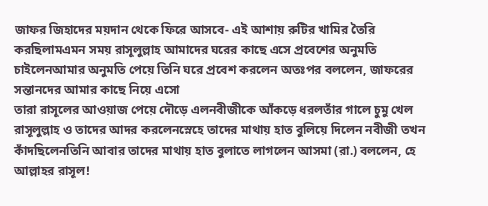জাফর জিহাদের ময়দান থেকে ফিরে আসবে- এই আশায় রুটির খামির তৈরি করছিলামএমন সময় রাসূলুল্লাহ আমাদের ঘরের কাছে এসে প্রবেশের অনুমতি চাইলেনআমার অনুমতি পেয়ে তিনি ঘরে প্রবেশ করলেন অতঃপর বললেন, জাফরের সন্তানদের আমার কাছে নিয়ে এসো
তারা রাসূলের আওয়াজ পেয়ে দৌড়ে এলনবীজীকে আঁকড়ে ধরলতাঁর গালে চুমু খেল রাসূলুল্লাহ ও তাদের আদর করলেনস্নেহে তাদের মাথায় হাত বুলিয়ে দিলেন নবীজী তখন কাঁদছিলেনতিনি আবার তাদের মাথায় হাত বুলাতে লাগলেন আসমা (রা.) বললেন, হে আল্লাহর রাসূল!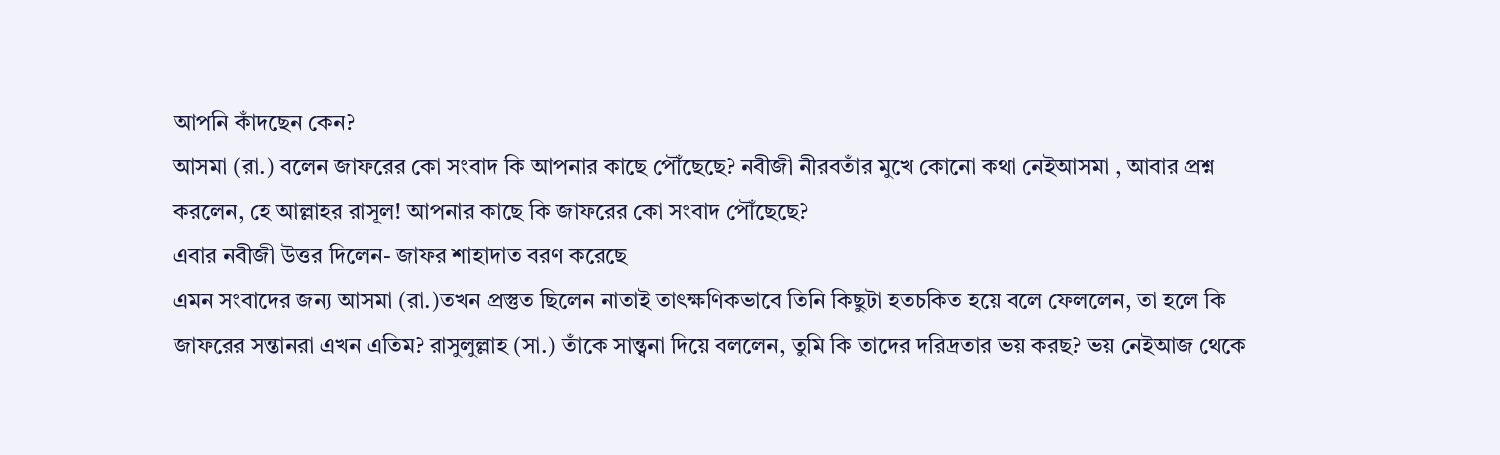আপনি কাঁদছেন কেন?
আসমা (রা.) বলেন জাফরের কো সংবাদ কি আপনার কাছে পৌঁছেছে? নবীজী নীরবতাঁর মুখে কোনো কথা নেইআসমা , আবার প্রশ্ন করলেন, হে আল্লাহর রাসূল! আপনার কাছে কি জাফরের কো সংবাদ পৌঁছেছে?
এবার নবীজী উত্তর দিলেন- জাফর শাহাদাত বরণ করেছে
এমন সংবাদের জন্য আসমা (রা.)তখন প্রস্তুত ছিলেন নাতাই তাৎক্ষণিকভাবে তিনি কিছুটা হতচকিত হয়ে বলে ফেললেন, তা হলে কি জাফরের সন্তানরা এখন এতিম? রাসুলুল্লাহ (সা.) তাঁকে সান্ত্বনা দিয়ে বললেন, তুমি কি তাদের দরিদ্রতার ভয় করছ? ভয় নেইআজ থেকে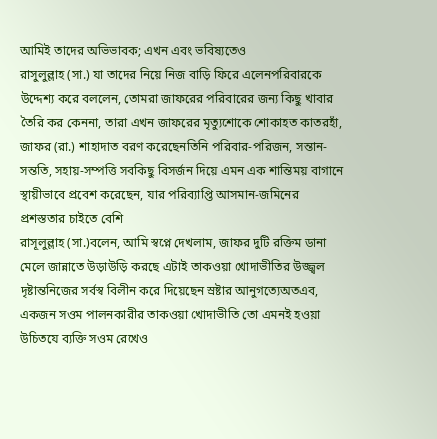আমিই তাদের অভিভাবক; এখন এবং ভবিষ্যতেও
রাসুলুল্লাহ (সা.) যা তাদের নিয়ে নিজ বাড়ি ফিরে এলেনপরিবারকে উদ্দেশ্য করে বললেন, তোমরা জাফরের পরিবারের জন্য কিছু খাবার তৈরি কর কেননা, তারা এখন জাফরের মৃত্যুশোকে শোকাহত কাতরহাঁ, জাফর (রা.) শাহাদাত বরণ করেছেনতিনি পরিবার-পরিজন, সন্তান-সন্ততি, সহায়-সম্পত্তি সবকিছু বিসর্জন দিয়ে এমন এক শান্তিময় বাগানে স্থায়ীভাবে প্রবেশ করেছেন, যার পরিব্যাপ্তি আসমান-জমিনের প্রশস্ততার চাইতে বেশি
রাসূলুল্লাহ (সা.)বলেন, আমি স্বপ্নে দেখলাম, জাফর দুটি রক্তিম ডানা মেলে জান্নাতে উড়াউড়ি করছে এটাই তাকওয়া খোদাভীতির উজ্জ্বল দৃষ্টান্তনিজের সর্বস্ব বিলীন করে দিয়েছেন স্রষ্টার আনুগত্যেঅতএব, একজন সওম পালনকারীর তাকওয়া খোদাভীতি তো এমনই হওয়া উচিতযে ব্যক্তি সওম রেখেও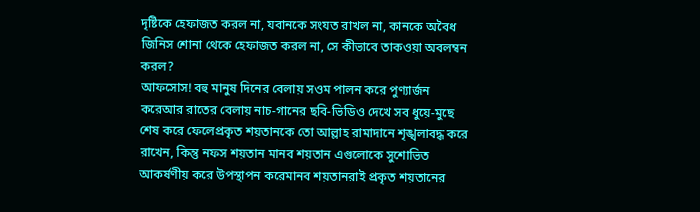দৃষ্টিকে হেফাজত করল না, যবানকে সংযত রাখল না, কানকে অবৈধ জিনিস শোনা থেকে হেফাজত করল না, সে কীভাবে তাকওয়া অবলম্বন করল?
আফসোস! বহু মানুষ দিনের বেলায় সওম পালন করে পুণ্যার্জন করেআর রাতের বেলায় নাচ-গানের ছবি-ভিডিও দেখে সব ধুয়ে-মুছে শেষ করে ফেলেপ্রকৃত শয়তানকে তো আল্লাহ রামাদানে শৃঙ্খলাবদ্ধ করে রাখেন, কিন্তু নফস শয়তান মানব শয়তান এগুলোকে সুশোভিত আকর্ষণীয় করে উপস্থাপন করেমানব শয়তানরাই প্রকৃত শয়তানের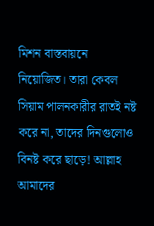মিশন বাস্তবায়নে নিয়োজিত। তারা কেবল সিয়াম পালনকারীর রাতই নষ্ট করে না, তাদের দিনগুলোও বিনষ্ট করে ছাড়ে! আল্লাহ আমাদের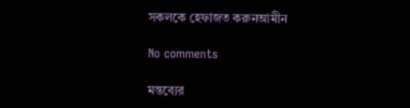সকলকে হেফাজত করুনআমীন

No comments

মন্তব্যের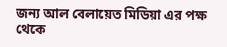জন্য আল বেলায়েত মিডিয়া এর পক্ষ থেকে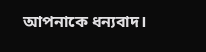আপনাকে ধন্যবাদ।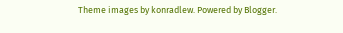Theme images by konradlew. Powered by Blogger.